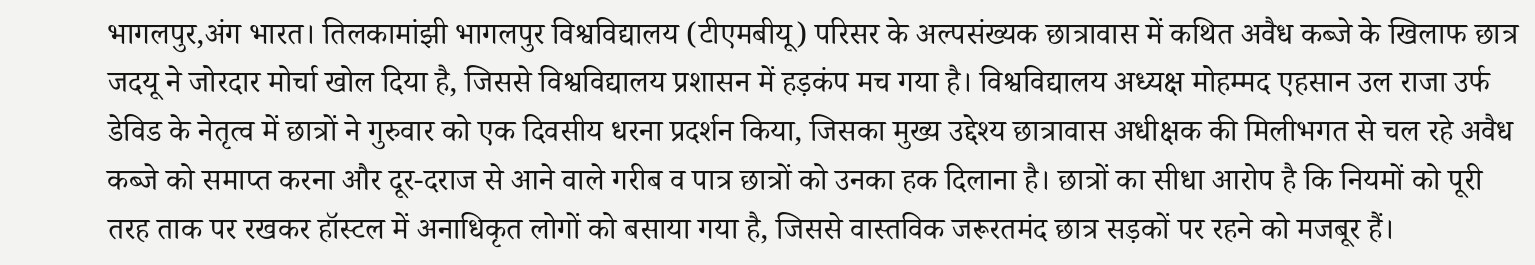भागलपुर,अंग भारत। तिलकामांझी भागलपुर विश्वविद्यालय (टीएमबीयू) परिसर के अल्पसंख्यक छात्रावास में कथित अवैध कब्जे के खिलाफ छात्र जदयू ने जोरदार मोर्चा खोल दिया है, जिससे विश्वविद्यालय प्रशासन में हड़कंप मच गया है। विश्वविद्यालय अध्यक्ष मोहम्मद एहसान उल राजा उर्फ डेविड के नेतृत्व में छात्रों ने गुरुवार को एक दिवसीय धरना प्रदर्शन किया, जिसका मुख्य उद्देश्य छात्रावास अधीक्षक की मिलीभगत से चल रहे अवैध कब्जे को समाप्त करना और दूर-दराज से आने वाले गरीब व पात्र छात्रों को उनका हक दिलाना है। छात्रों का सीधा आरोप है कि नियमों को पूरी तरह ताक पर रखकर हॉस्टल में अनाधिकृत लोगों को बसाया गया है, जिससे वास्तविक जरूरतमंद छात्र सड़कों पर रहने को मजबूर हैं।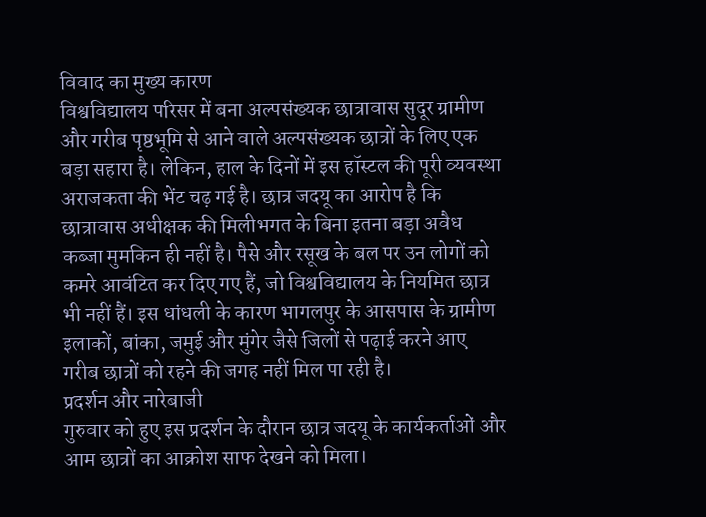विवाद का मुख्य कारण
विश्वविद्यालय परिसर में बना अल्पसंख्यक छात्रावास सुदूर ग्रामीण और गरीब पृष्ठभूमि से आने वाले अल्पसंख्यक छात्रों के लिए एक बड़ा सहारा है। लेकिन, हाल के दिनों में इस हॉस्टल की पूरी व्यवस्था अराजकता की भेंट चढ़ गई है। छात्र जदयू का आरोप है कि छात्रावास अधीक्षक की मिलीभगत के बिना इतना बड़ा अवैध कब्जा मुमकिन ही नहीं है। पैसे और रसूख के बल पर उन लोगों को कमरे आवंटित कर दिए गए हैं, जो विश्वविद्यालय के नियमित छात्र भी नहीं हैं। इस धांधली के कारण भागलपुर के आसपास के ग्रामीण इलाकों, बांका, जमुई और मुंगेर जैसे जिलों से पढ़ाई करने आए गरीब छात्रों को रहने की जगह नहीं मिल पा रही है।
प्रदर्शन और नारेबाजी
गुरुवार को हुए इस प्रदर्शन के दौरान छात्र जदयू के कार्यकर्ताओं और आम छात्रों का आक्रोश साफ देखने को मिला।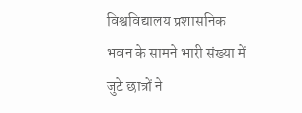विश्वविद्यालय प्रशासनिक भवन के सामने भारी संख्या में जुटे छात्रों ने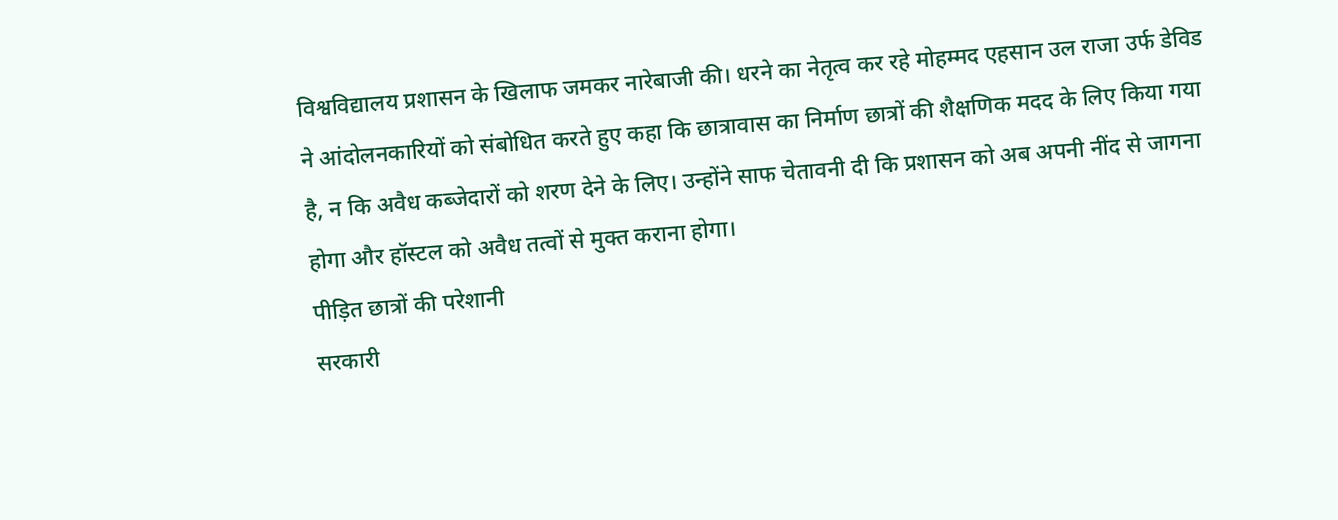विश्वविद्यालय प्रशासन के खिलाफ जमकर नारेबाजी की। धरने का नेतृत्व कर रहे मोहम्मद एहसान उल राजा उर्फ डेविड ने आंदोलनकारियों को संबोधित करते हुए कहा कि छात्रावास का निर्माण छात्रों की शैक्षणिक मदद के लिए किया गया है, न कि अवैध कब्जेदारों को शरण देने के लिए। उन्होंने साफ चेतावनी दी कि प्रशासन को अब अपनी नींद से जागना होगा और हॉस्टल को अवैध तत्वों से मुक्त कराना होगा।
पीड़ित छात्रों की परेशानी
सरकारी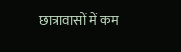छात्रावासों में कम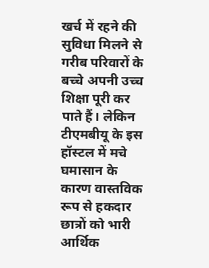खर्च में रहने की सुविधा मिलने से गरीब परिवारों के बच्चे अपनी उच्च शिक्षा पूरी कर पाते हैं। लेकिन टीएमबीयू के इस हॉस्टल में मचे घमासान के कारण वास्तविक रूप से हकदार छात्रों को भारी आर्थिक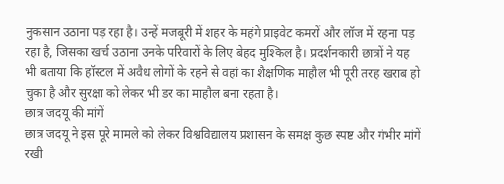नुकसान उठाना पड़ रहा है। उन्हें मजबूरी में शहर के महंगे प्राइवेट कमरों और लॉज में रहना पड़ रहा है, जिसका खर्च उठाना उनके परिवारों के लिए बेहद मुश्किल है। प्रदर्शनकारी छात्रों ने यह भी बताया कि हॉस्टल में अवैध लोगों के रहने से वहां का शैक्षणिक माहौल भी पूरी तरह खराब हो चुका है और सुरक्षा को लेकर भी डर का माहौल बना रहता है।
छात्र जदयू की मांगें
छात्र जदयू ने इस पूरे मामले को लेकर विश्वविद्यालय प्रशासन के समक्ष कुछ स्पष्ट और गंभीर मांगें रखी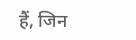हैं, जिन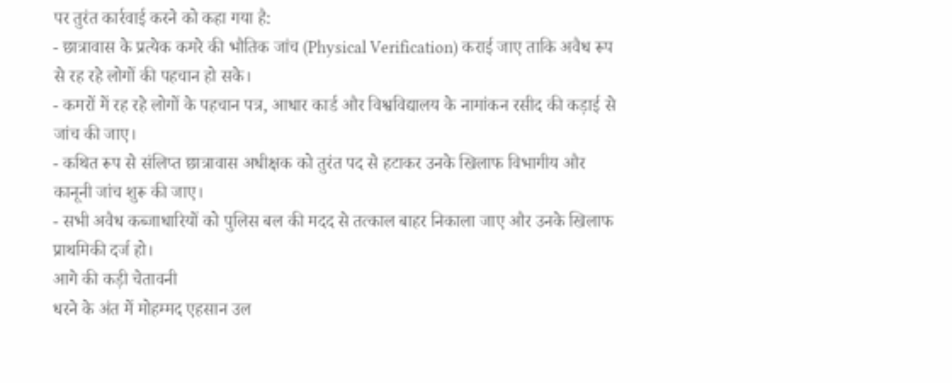पर तुरंत कार्रवाई करने को कहा गया है:
- छात्रावास के प्रत्येक कमरे की भौतिक जांच (Physical Verification) कराई जाए ताकि अवैध रूप से रह रहे लोगों की पहचान हो सके।
- कमरों में रह रहे लोगों के पहचान पत्र, आधार कार्ड और विश्वविद्यालय के नामांकन रसीद की कड़ाई से जांच की जाए।
- कथित रूप से संलिप्त छात्रावास अधीक्षक को तुरंत पद से हटाकर उनके खिलाफ विभागीय और कानूनी जांच शुरू की जाए।
- सभी अवैध कब्जाधारियों को पुलिस बल की मदद से तत्काल बाहर निकाला जाए और उनके खिलाफ प्राथमिकी दर्ज हो।
आगे की कड़ी चेतावनी
धरने के अंत में मोहम्मद एहसान उल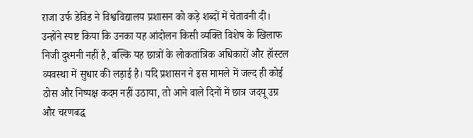राजा उर्फ डेविड ने विश्वविद्यालय प्रशासन को कड़े शब्दों में चेतावनी दी। उन्होंने स्पष्ट किया कि उनका यह आंदोलन किसी व्यक्ति विशेष के खिलाफ निजी दुश्मनी नहीं है, बल्कि यह छात्रों के लोकतांत्रिक अधिकारों और हॉस्टल व्यवस्था में सुधार की लड़ाई है। यदि प्रशासन ने इस मामले में जल्द ही कोई ठोस और निष्पक्ष कदम नहीं उठाया, तो आने वाले दिनों में छात्र जदयू उग्र और चरणबद्ध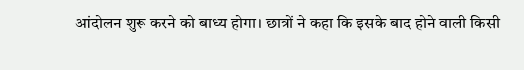आंदोलन शुरू करने को बाध्य होगा। छात्रों ने कहा कि इसके बाद होने वाली किसी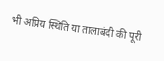भी अप्रिय स्थिति या तालाबंदी की पूरी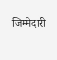जिम्मेदारी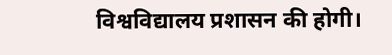विश्वविद्यालय प्रशासन की होगी।